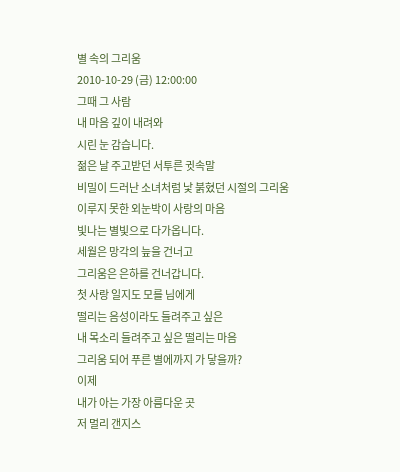별 속의 그리움
2010-10-29 (금) 12:00:00
그때 그 사람
내 마음 깊이 내려와
시린 눈 감습니다.
젊은 날 주고받던 서투른 귓속말
비밀이 드러난 소녀처럼 낯 붉혔던 시절의 그리움
이루지 못한 외눈박이 사랑의 마음
빛나는 별빛으로 다가옵니다.
세월은 망각의 늪을 건너고
그리움은 은하를 건너갑니다.
첫 사랑 일지도 모를 님에게
떨리는 음성이라도 들려주고 싶은
내 목소리 들려주고 싶은 떨리는 마음
그리움 되어 푸른 별에까지 가 닿을까?
이제
내가 아는 가장 아름다운 곳
저 멀리 갠지스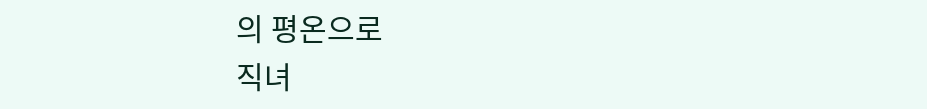의 평온으로
직녀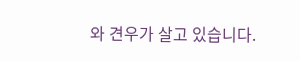와 견우가 살고 있습니다.